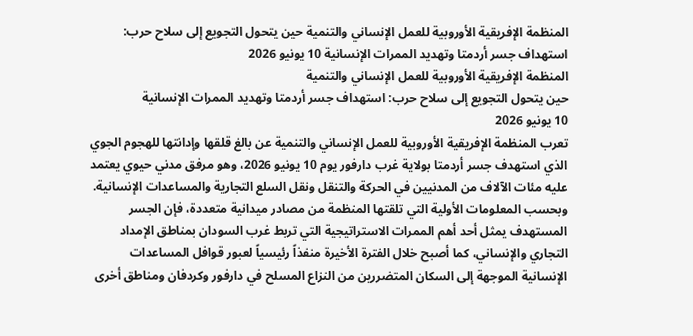المنظمة الإفريقية الأوروبية للعمل الإنساني والتنمية حين يتحول التجويع إلى سلاح حرب: استهداف جسر أردمتا وتهديد الممرات الإنسانية 10 يونيو 2026
المنظمة الإفريقية الأوروبية للعمل الإنساني والتنمية
حين يتحول التجويع إلى سلاح حرب: استهداف جسر أردمتا وتهديد الممرات الإنسانية
10 يونيو 2026
تعرب المنظمة الإفريقية الأوروبية للعمل الإنساني والتنمية عن بالغ قلقها وإدانتها للهجوم الجوي الذي استهدف جسر أردمتا بولاية غرب دارفور يوم 10 يونيو 2026، وهو مرفق مدني حيوي يعتمد عليه مئات الآلاف من المدنيين في الحركة والتنقل ونقل السلع التجارية والمساعدات الإنسانية.
وبحسب المعلومات الأولية التي تلقتها المنظمة من مصادر ميدانية متعددة، فإن الجسر المستهدف يمثل أحد أهم الممرات الاستراتيجية التي تربط غرب السودان بمناطق الإمداد التجاري والإنساني، كما أصبح خلال الفترة الأخيرة منفذاً رئيسياً لعبور قوافل المساعدات الإنسانية الموجهة إلى السكان المتضررين من النزاع المسلح في دارفور وكردفان ومناطق أخرى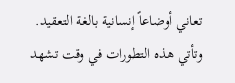تعاني أوضاعاً إنسانية بالغة التعقيد.
وتأتي هذه التطورات في وقت تشهد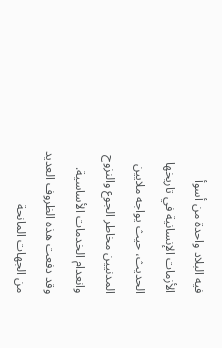فيه البلاد واحدة من أسوأ الأزمات الإنسانية في تاريخها الحديث، حيث يواجه ملايين المدنيين مخاطر الجوع والنزوح وانعدام الخدمات الأساسية. وقد دفعت هذه الظروف العديد من الجهات المانحة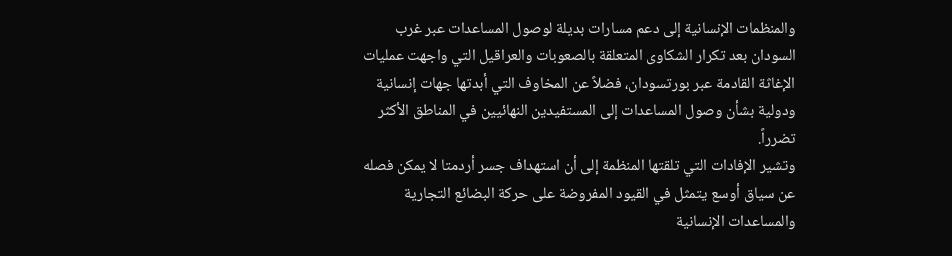والمنظمات الإنسانية إلى دعم مسارات بديلة لوصول المساعدات عبر غرب السودان بعد تكرار الشكاوى المتعلقة بالصعوبات والعراقيل التي واجهت عمليات الإغاثة القادمة عبر بورتسودان، فضلاً عن المخاوف التي أبدتها جهات إنسانية ودولية بشأن وصول المساعدات إلى المستفيدين النهائيين في المناطق الأكثر تضرراً.
وتشير الإفادات التي تلقتها المنظمة إلى أن استهداف جسر أردمتا لا يمكن فصله عن سياق أوسع يتمثل في القيود المفروضة على حركة البضائع التجارية والمساعدات الإنسانية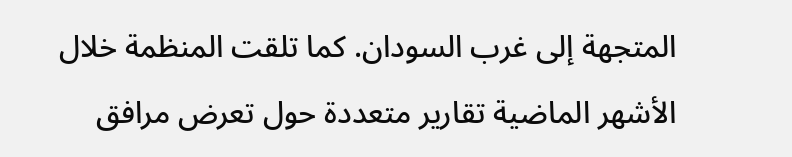المتجهة إلى غرب السودان. كما تلقت المنظمة خلال الأشهر الماضية تقارير متعددة حول تعرض مرافق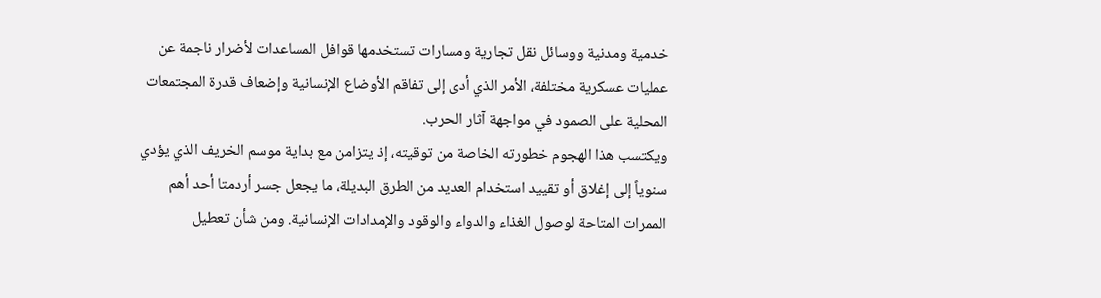خدمية ومدنية ووسائل نقل تجارية ومسارات تستخدمها قوافل المساعدات لأضرار ناجمة عن عمليات عسكرية مختلفة، الأمر الذي أدى إلى تفاقم الأوضاع الإنسانية وإضعاف قدرة المجتمعات المحلية على الصمود في مواجهة آثار الحرب.
ويكتسب هذا الهجوم خطورته الخاصة من توقيته، إذ يتزامن مع بداية موسم الخريف الذي يؤدي سنوياً إلى إغلاق أو تقييد استخدام العديد من الطرق البديلة، ما يجعل جسر أردمتا أحد أهم الممرات المتاحة لوصول الغذاء والدواء والوقود والإمدادات الإنسانية. ومن شأن تعطيل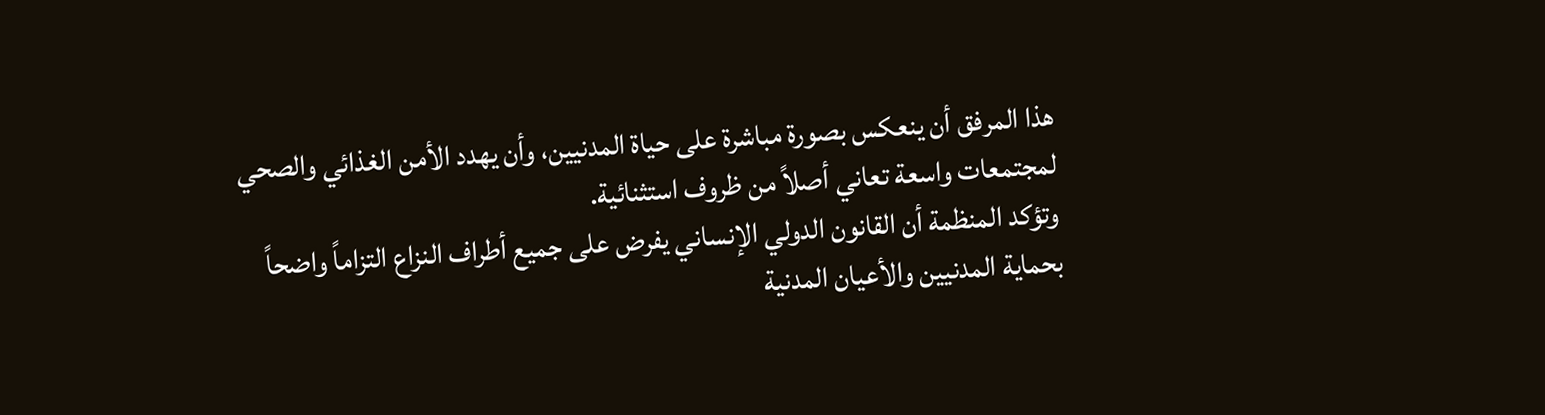هذا المرفق أن ينعكس بصورة مباشرة على حياة المدنيين، وأن يهدد الأمن الغذائي والصحي لمجتمعات واسعة تعاني أصلاً من ظروف استثنائية.
وتؤكد المنظمة أن القانون الدولي الإنساني يفرض على جميع أطراف النزاع التزاماً واضحاً بحماية المدنيين والأعيان المدنية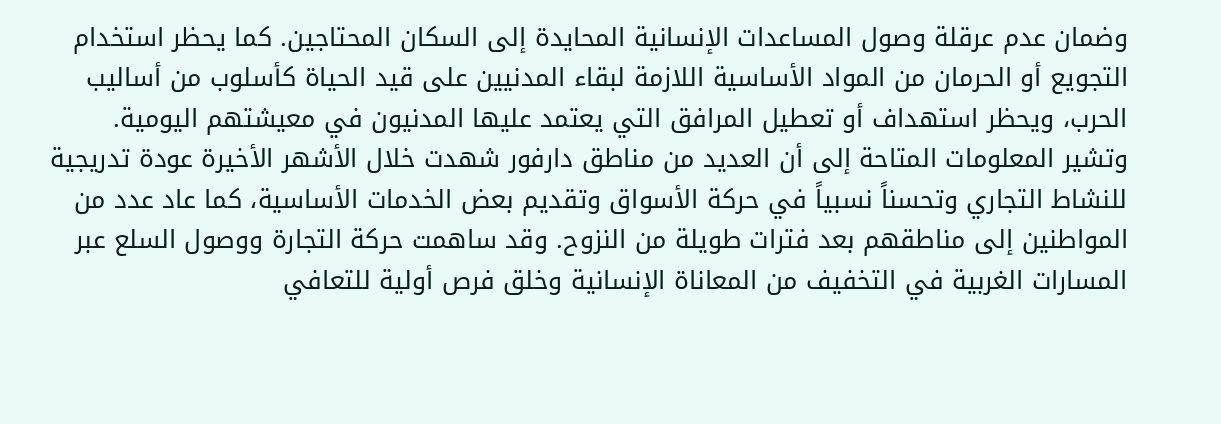وضمان عدم عرقلة وصول المساعدات الإنسانية المحايدة إلى السكان المحتاجين. كما يحظر استخدام التجويع أو الحرمان من المواد الأساسية اللازمة لبقاء المدنيين على قيد الحياة كأسلوب من أساليب الحرب، ويحظر استهداف أو تعطيل المرافق التي يعتمد عليها المدنيون في معيشتهم اليومية.
وتشير المعلومات المتاحة إلى أن العديد من مناطق دارفور شهدت خلال الأشهر الأخيرة عودة تدريجية للنشاط التجاري وتحسناً نسبياً في حركة الأسواق وتقديم بعض الخدمات الأساسية، كما عاد عدد من المواطنين إلى مناطقهم بعد فترات طويلة من النزوح. وقد ساهمت حركة التجارة ووصول السلع عبر المسارات الغربية في التخفيف من المعاناة الإنسانية وخلق فرص أولية للتعافي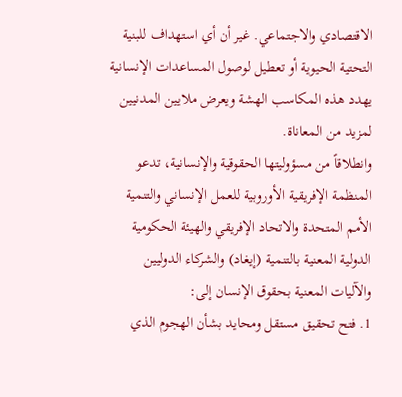الاقتصادي والاجتماعي. غير أن أي استهداف للبنية التحتية الحيوية أو تعطيل لوصول المساعدات الإنسانية يهدد هذه المكاسب الهشة ويعرض ملايين المدنيين لمزيد من المعاناة.
وانطلاقاً من مسؤوليتها الحقوقية والإنسانية، تدعو المنظمة الإفريقية الأوروبية للعمل الإنساني والتنمية الأمم المتحدة والاتحاد الإفريقي والهيئة الحكومية الدولية المعنية بالتنمية (إيغاد) والشركاء الدوليين والآليات المعنية بحقوق الإنسان إلى:
1. فتح تحقيق مستقل ومحايد بشأن الهجوم الذي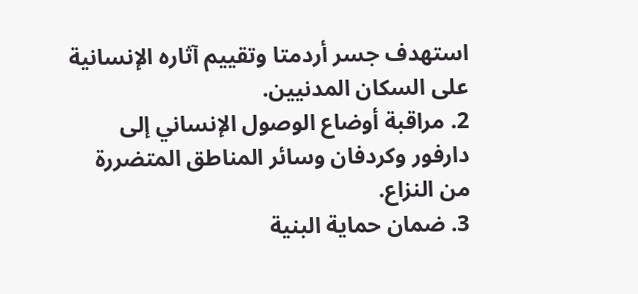استهدف جسر أردمتا وتقييم آثاره الإنسانية على السكان المدنيين.
2. مراقبة أوضاع الوصول الإنساني إلى دارفور وكردفان وسائر المناطق المتضررة من النزاع.
3. ضمان حماية البنية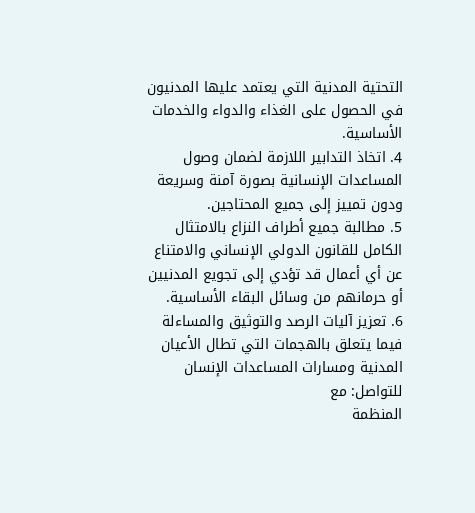التحتية المدنية التي يعتمد عليها المدنيون في الحصول على الغذاء والدواء والخدمات الأساسية.
4. اتخاذ التدابير اللازمة لضمان وصول المساعدات الإنسانية بصورة آمنة وسريعة ودون تمييز إلى جميع المحتاجين.
5. مطالبة جميع أطراف النزاع بالامتثال الكامل للقانون الدولي الإنساني والامتناع عن أي أعمال قد تؤدي إلى تجويع المدنيين أو حرمانهم من وسائل البقاء الأساسية.
6. تعزيز آليات الرصد والتوثيق والمساءلة فيما يتعلق بالهجمات التي تطال الأعيان المدنية ومسارات المساعدات الإنسان للتواصل: مع
المنظمة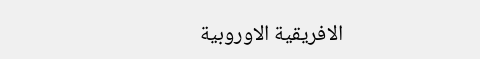الافريقية الاوروبية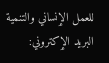للعمل الٳنساني والتنمية
البريد الٳكتروني: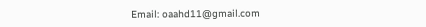Email: oaahd11@gmail.com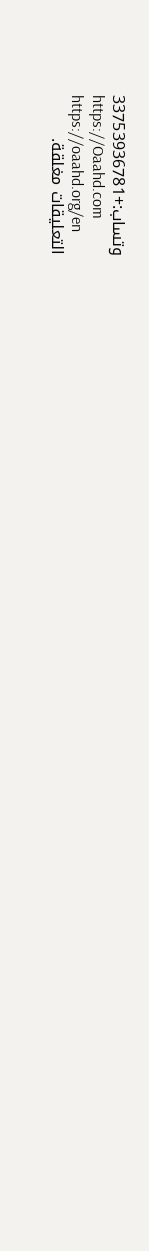وتساب:+33753936781
https://Oaahd.com
https://oaahd.org/en
التعليقات مغلقة.